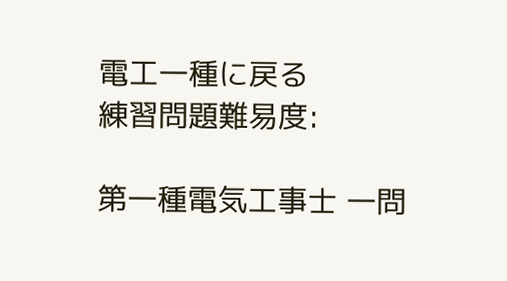電工一種に戻る
練習問題難易度:

第一種電気工事士 一問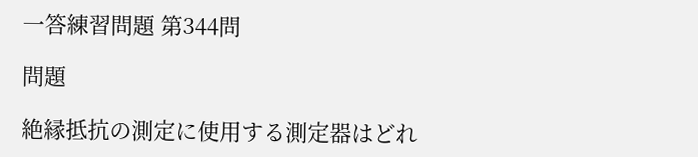一答練習問題 第344問

問題

絶縁抵抗の測定に使用する測定器はどれ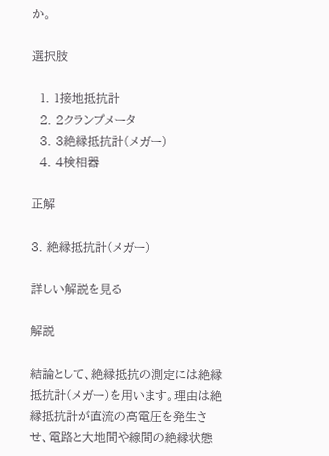か。

選択肢

  1. 1接地抵抗計
  2. 2クランプメータ
  3. 3絶縁抵抗計(メガー)
  4. 4検相器

正解

3. 絶縁抵抗計(メガー)

詳しい解説を見る

解説

結論として、絶縁抵抗の測定には絶縁抵抗計(メガー)を用います。理由は絶縁抵抗計が直流の高電圧を発生させ、電路と大地間や線間の絶縁状態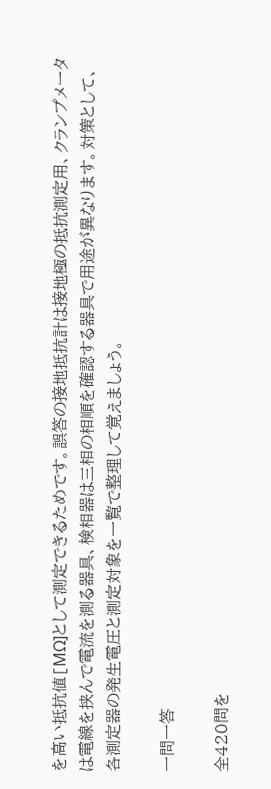を高い抵抗値[MΩ]として測定できるためです。誤答の接地抵抗計は接地極の抵抗測定用、クランプメータは電線を挟んで電流を測る器具、検相器は三相の相順を確認する器具で用途が異なります。対策として、各測定器の発生電圧と測定対象を一覧で整理して覚えましょう。

一問一答

全420問を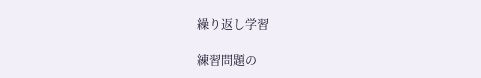繰り返し学習

練習問題の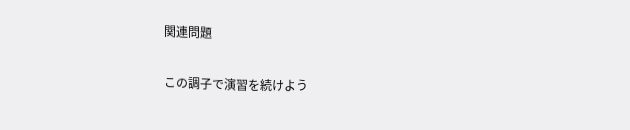関連問題

この調子で演習を続けよう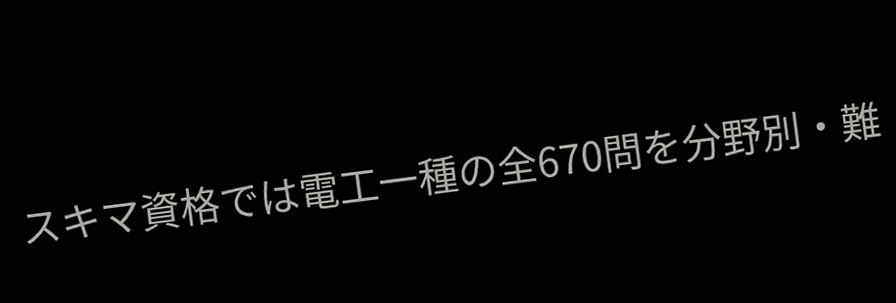スキマ資格では電工一種の全670問を分野別・難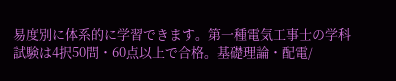易度別に体系的に学習できます。第一種電気工事士の学科試験は4択50問・60点以上で合格。基礎理論・配電/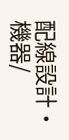配線設計・機器/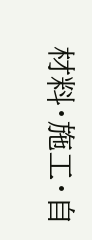材料・施工・自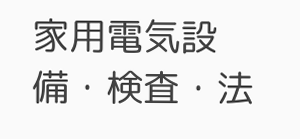家用電気設備・検査・法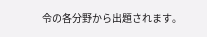令の各分野から出題されます。